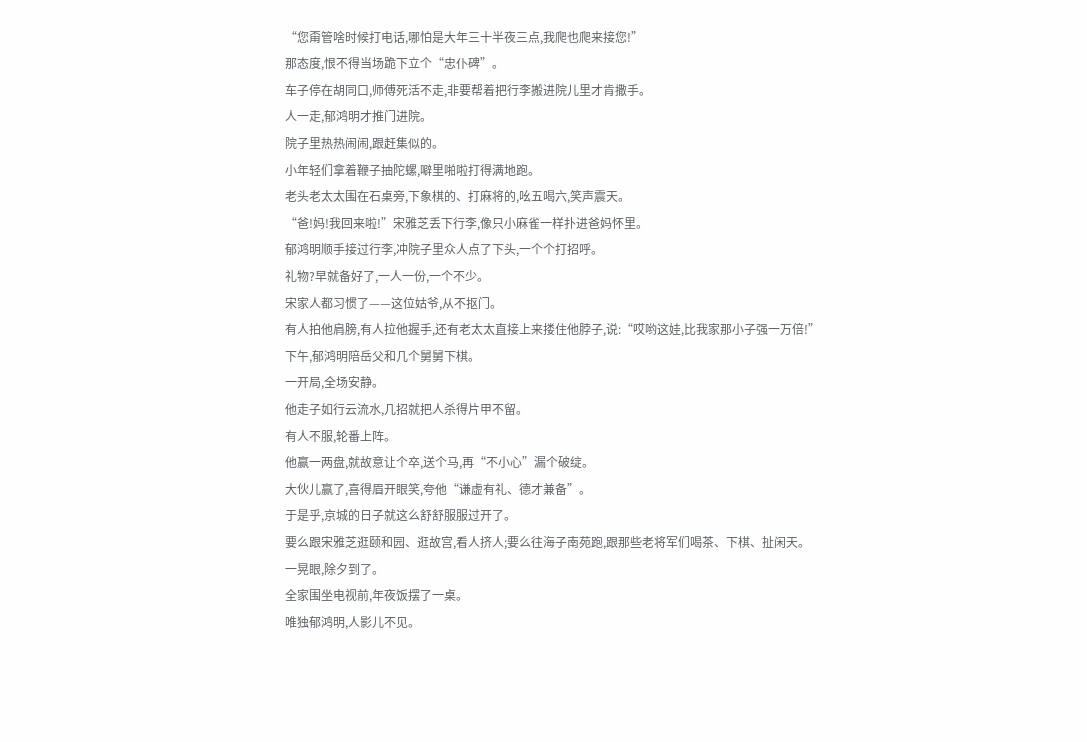“您甭管啥时候打电话,哪怕是大年三十半夜三点,我爬也爬来接您!”
那态度,恨不得当场跪下立个“忠仆碑”。
车子停在胡同口,师傅死活不走,非要帮着把行李搬进院儿里才肯撒手。
人一走,郁鸿明才推门进院。
院子里热热闹闹,跟赶集似的。
小年轻们拿着鞭子抽陀螺,噼里啪啦打得满地跑。
老头老太太围在石桌旁,下象棋的、打麻将的,吆五喝六,笑声震天。
“爸!妈!我回来啦!”宋雅芝丢下行李,像只小麻雀一样扑进爸妈怀里。
郁鸿明顺手接过行李,冲院子里众人点了下头,一个个打招呼。
礼物?早就备好了,一人一份,一个不少。
宋家人都习惯了——这位姑爷,从不抠门。
有人拍他肩膀,有人拉他握手,还有老太太直接上来搂住他脖子,说:“哎哟这娃,比我家那小子强一万倍!”
下午,郁鸿明陪岳父和几个舅舅下棋。
一开局,全场安静。
他走子如行云流水,几招就把人杀得片甲不留。
有人不服,轮番上阵。
他赢一两盘,就故意让个卒,送个马,再“不小心”漏个破绽。
大伙儿赢了,喜得眉开眼笑,夸他“谦虚有礼、德才兼备”。
于是乎,京城的日子就这么舒舒服服过开了。
要么跟宋雅芝逛颐和园、逛故宫,看人挤人;要么往海子南苑跑,跟那些老将军们喝茶、下棋、扯闲天。
一晃眼,除夕到了。
全家围坐电视前,年夜饭摆了一桌。
唯独郁鸿明,人影儿不见。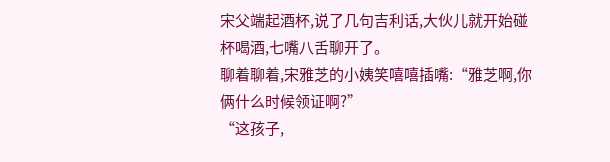宋父端起酒杯,说了几句吉利话,大伙儿就开始碰杯喝酒,七嘴八舌聊开了。
聊着聊着,宋雅芝的小姨笑嘻嘻插嘴:“雅芝啊,你俩什么时候领证啊?”
“这孩子,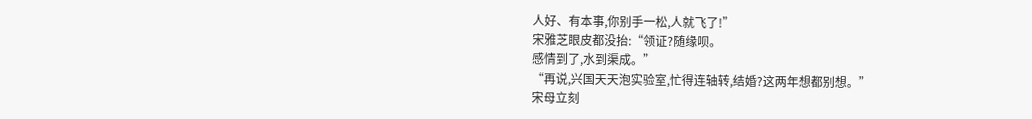人好、有本事,你别手一松,人就飞了!”
宋雅芝眼皮都没抬:“领证?随缘呗。
感情到了,水到渠成。”
“再说,兴国天天泡实验室,忙得连轴转,结婚?这两年想都别想。”
宋母立刻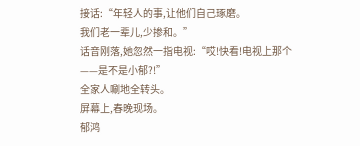接话:“年轻人的事,让他们自己琢磨。
我们老一辈儿,少掺和。”
话音刚落,她忽然一指电视:“哎!快看!电视上那个——是不是小郁?!”
全家人唰地全转头。
屏幕上,春晚现场。
郁鸿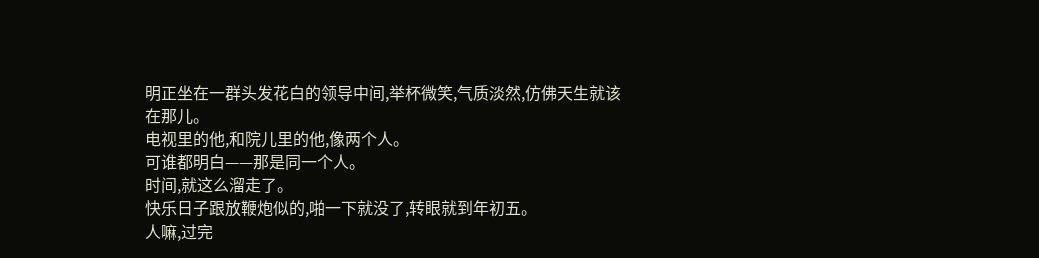明正坐在一群头发花白的领导中间,举杯微笑,气质淡然,仿佛天生就该在那儿。
电视里的他,和院儿里的他,像两个人。
可谁都明白——那是同一个人。
时间,就这么溜走了。
快乐日子跟放鞭炮似的,啪一下就没了,转眼就到年初五。
人嘛,过完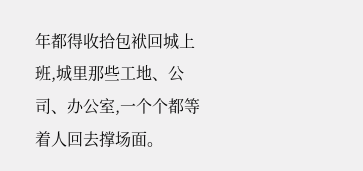年都得收拾包袱回城上班,城里那些工地、公司、办公室,一个个都等着人回去撑场面。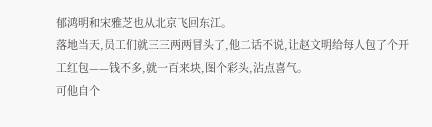郁鸿明和宋雅芝也从北京飞回东江。
落地当天,员工们就三三两两冒头了,他二话不说,让赵文明给每人包了个开工红包——钱不多,就一百来块,图个彩头,沾点喜气。
可他自个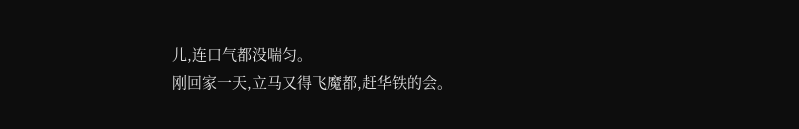儿,连口气都没喘匀。
刚回家一天,立马又得飞魔都,赶华铁的会。